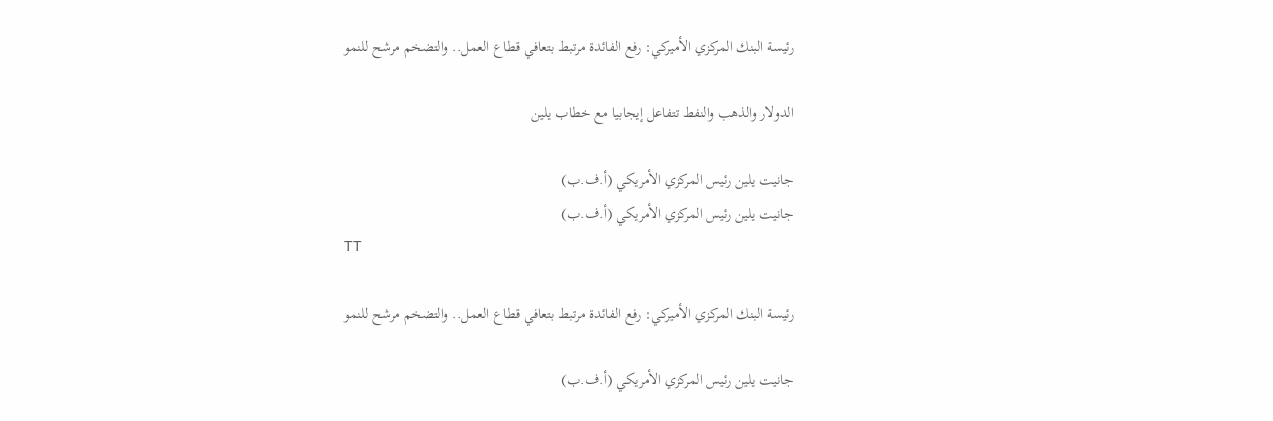رئيسة البنك المركزي الأميركي: رفع الفائدة مرتبط بتعافي قطاع العمل.. والتضخم مرشح للنمو

الدولار والذهب والنفط تتفاعل إيجابيا مع خطاب يلين

جانيت يلين رئيس المركزي الأمريكي (أ.ف.ب)
جانيت يلين رئيس المركزي الأمريكي (أ.ف.ب)
TT

رئيسة البنك المركزي الأميركي: رفع الفائدة مرتبط بتعافي قطاع العمل.. والتضخم مرشح للنمو

جانيت يلين رئيس المركزي الأمريكي (أ.ف.ب)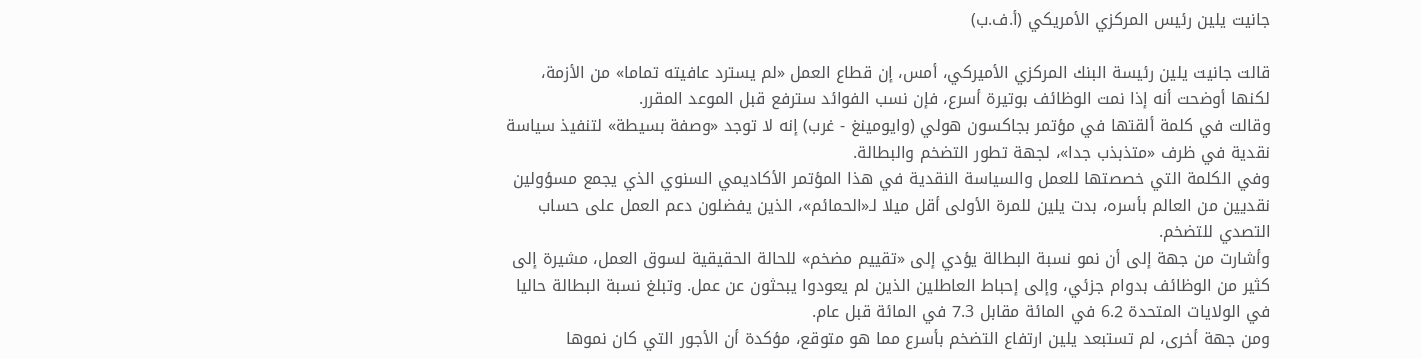جانيت يلين رئيس المركزي الأمريكي (أ.ف.ب)

قالت جانيت يلين رئيسة البنك المركزي الأميركي، أمس، إن قطاع العمل «لم يسترد عافيته تماما» من الأزمة، لكنها أوضحت أنه إذا نمت الوظائف بوتيرة أسرع، فإن نسب الفوائد سترفع قبل الموعد المقرر.
وقالت في كلمة ألقتها في مؤتمر بجاكسون هولي (وايومينغ - غرب) إنه لا توجد «وصفة بسيطة» لتنفيذ سياسة نقدية في ظرف «متذبذب جدا»، لجهة تطور التضخم والبطالة.
وفي الكلمة التي خصصتها للعمل والسياسة النقدية في هذا المؤتمر الأكاديمي السنوي الذي يجمع مسؤولين نقديين من العالم بأسره، بدت يلين للمرة الأولى أقل ميلا لـ«الحمائم»، الذين يفضلون دعم العمل على حساب التصدي للتضخم.
وأشارت من جهة إلى أن نمو نسبة البطالة يؤدي إلى «تقييم مضخم» للحالة الحقيقية لسوق العمل، مشيرة إلى كثير من الوظائف بدوام جزئي، وإلى إحباط العاطلين الذين لم يعودوا يبحثون عن عمل. وتبلغ نسبة البطالة حاليا في الولايات المتحدة 6.2 في المائة مقابل 7.3 في المائة قبل عام.
ومن جهة أخرى، لم تستبعد يلين ارتفاع التضخم بأسرع مما هو متوقع، مؤكدة أن الأجور التي كان نموها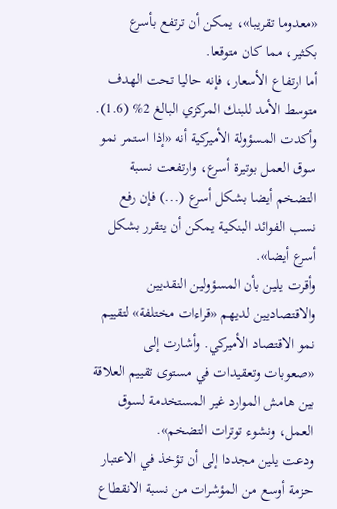«معدوما تقريبا»، يمكن أن ترتفع بأسرع بكثير، مما كان متوقعا.
أما ارتفاع الأسعار، فإنه حاليا تحت الهدف متوسط الأمد للبنك المركزي البالغ 2% (1.6).
وأكدت المسؤولة الأميركية أنه «إذا استمر نمو سوق العمل بوتيرة أسرع، وارتفعت نسبة التضخم أيضا بشكل أسرع (...) فإن رفع نسب الفوائد البنكية يمكن أن يتقرر بشكل أسرع أيضا».
وأقرت يلين بأن المسؤولين النقديين والاقتصاديين لديهم «قراءات مختلفة» لتقييم نمو الاقتصاد الأميركي. وأشارت إلى «صعوبات وتعقيدات في مستوى تقييم العلاقة بين هامش الموارد غير المستخدمة لسوق العمل، ونشوء توترات التضخم».
ودعت يلين مجددا إلى أن تؤخذ في الاعتبار حزمة أوسع من المؤشرات من نسبة الانقطاع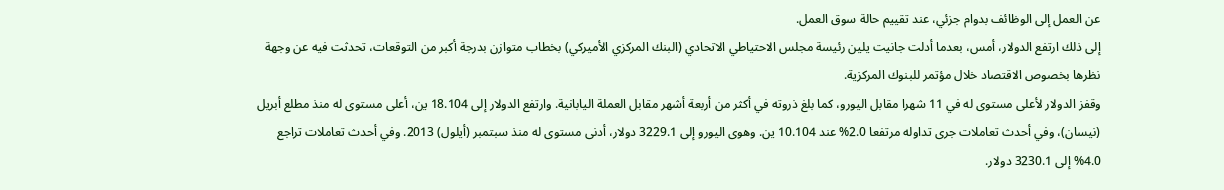عن العمل إلى الوظائف بدوام جزئي، عند تقييم حالة سوق العمل.
إلى ذلك ارتفع الدولار، أمس، بعدما أدلت جانيت يلين رئيسة مجلس الاحتياطي الاتحادي (البنك المركزي الأميركي) بخطاب متوازن بدرجة أكبر من التوقعات، تحدثت فيه عن وجهة نظرها بخصوص الاقتصاد خلال مؤتمر للبنوك المركزية.
وقفز الدولار لأعلى مستوى له في 11 شهرا مقابل اليورو، كما بلغ ذروته في أكثر من أربعة أشهر مقابل العملة اليابانية. وارتفع الدولار إلى 18.104 ين، أعلى مستوى له منذ مطلع أبريل (نيسان)، وفي أحدث تعاملات جرى تداوله مرتفعا 2.0% عند 10.104 ين. وهوى اليورو إلى 3229.1 دولار، أدنى مستوى له منذ سبتمبر (أيلول) 2013. وفي أحدث تعاملات تراجع 4.0% إلى 3230.1 دولار.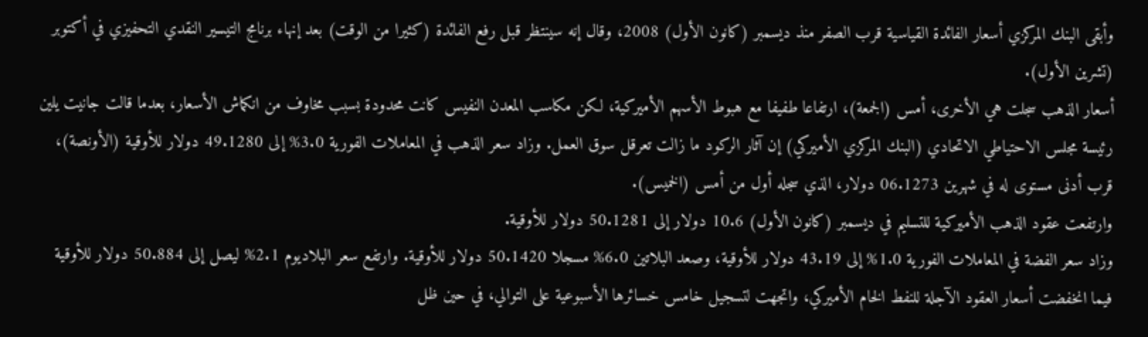وأبقى البنك المركزي أسعار الفائدة القياسية قرب الصفر منذ ديسمبر (كانون الأول) 2008، وقال إنه سينتظر قبل رفع الفائدة (كثيرا من الوقت) بعد إنهاء برنامج التيسير النقدي التحفيزي في أكتوبر (تشرين الأول).
أسعار الذهب سجلت هي الأخرى، أمس (الجمعة)، ارتفاعا طفيفا مع هبوط الأسهم الأميركية، لكن مكاسب المعدن النفيس كانت محدودة بسبب مخاوف من انكماش الأسعار، بعدما قالت جانيت يلين رئيسة مجلس الاحتياطي الاتحادي (البنك المركزي الأميركي) إن آثار الركود ما زالت تعرقل سوق العمل. وزاد سعر الذهب في المعاملات الفورية 3.0% إلى 49.1280 دولار للأوقية (الأونصة)، قرب أدنى مستوى له في شهرين 06.1273 دولار، الذي سجله أول من أمس (الخميس).
وارتفعت عقود الذهب الأميركية للتسليم في ديسمبر (كانون الأول) 10.6 دولار إلى 50.1281 دولار للأوقية.
وزاد سعر الفضة في المعاملات الفورية 1.0% إلى 43.19 دولار للأوقية، وصعد البلاتين 6.0% مسجلا 50.1420 دولار للأوقية. وارتفع سعر البلاديوم 2.1% ليصل إلى 50.884 دولار للأوقية
فيما انخفضت أسعار العقود الآجلة للنفط الخام الأميركي، واتجهت لتسجيل خامس خسائرها الأسبوعية على التوالي، في حين ظل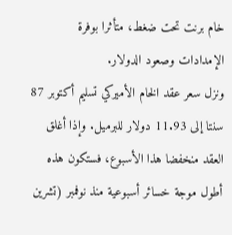خام برنت تحت ضغط، متأثرا بوفرة الإمدادات وصعود الدولار.
ونزل سعر عقد الخام الأميركي تسليم أكتوبر 87 سنتا إلى 11.93 دولار للبرميل. وإذا أغلق العقد منخفضا هذا الأسبوع، فستكون هذه أطول موجة خسائر أسبوعية منذ نوفمبر (تشرين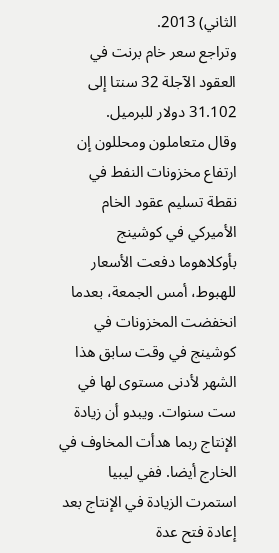الثاني) 2013.
وتراجع سعر خام برنت في العقود الآجلة 32 سنتا إلى 31.102 دولار للبرميل.
وقال متعاملون ومحللون إن ارتفاع مخزونات النفط في نقطة تسليم عقود الخام الأميركي في كوشينج بأوكلاهوما دفعت الأسعار للهبوط، أمس الجمعة، بعدما انخفضت المخزونات في كوشينج في وقت سابق هذا الشهر لأدنى مستوى لها في ست سنوات. ويبدو أن زيادة الإنتاج ربما هدأت المخاوف في الخارج أيضا. ففي ليبيا استمرت الزيادة في الإنتاج بعد إعادة فتح عدة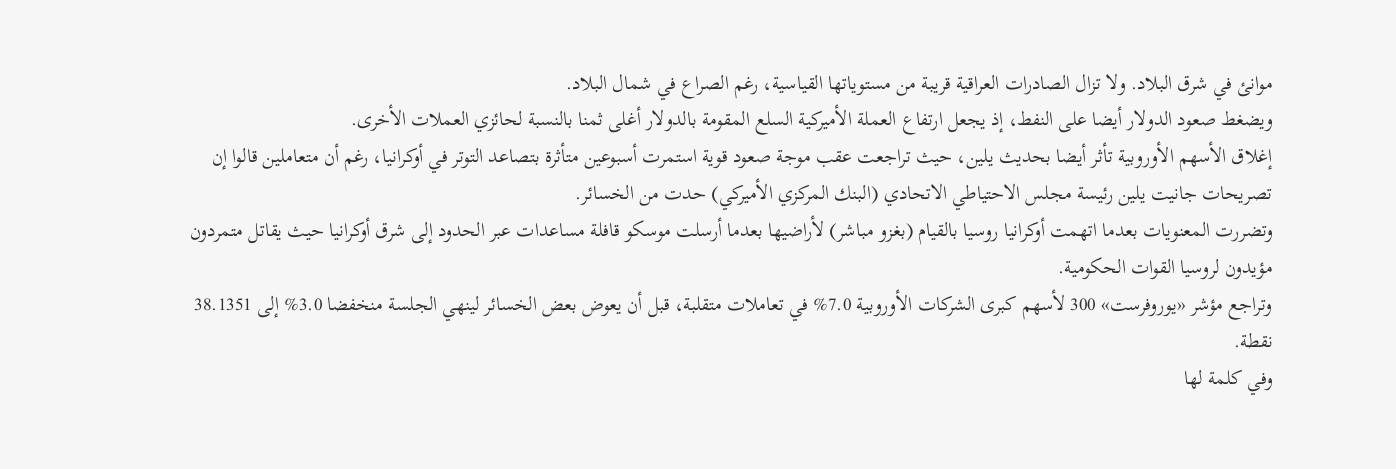موانئ في شرق البلاد. ولا تزال الصادرات العراقية قريبة من مستوياتها القياسية، رغم الصراع في شمال البلاد.
ويضغط صعود الدولار أيضا على النفط، إذ يجعل ارتفاع العملة الأميركية السلع المقومة بالدولار أغلى ثمنا بالنسبة لحائزي العملات الأخرى.
إغلاق الأسهم الأوروبية تأثر أيضا بحديث يلين، حيث تراجعت عقب موجة صعود قوية استمرت أسبوعين متأثرة بتصاعد التوتر في أوكرانيا، رغم أن متعاملين قالوا إن تصريحات جانيت يلين رئيسة مجلس الاحتياطي الاتحادي (البنك المركزي الأميركي) حدت من الخسائر.
وتضررت المعنويات بعدما اتهمت أوكرانيا روسيا بالقيام (بغزو مباشر) لأراضيها بعدما أرسلت موسكو قافلة مساعدات عبر الحدود إلى شرق أوكرانيا حيث يقاتل متمردون مؤيدون لروسيا القوات الحكومية.
وتراجع مؤشر «يوروفرست» 300 لأسهم كبرى الشركات الأوروبية 7.0% في تعاملات متقلبة، قبل أن يعوض بعض الخسائر لينهي الجلسة منخفضا 3.0% إلى 38.1351 نقطة.
وفي كلمة لها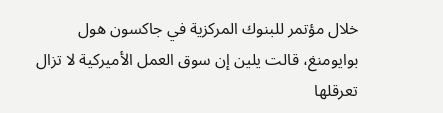خلال مؤتمر للبنوك المركزية في جاكسون هول بوايومنغ، قالت يلين إن سوق العمل الأميركية لا تزال تعرقلها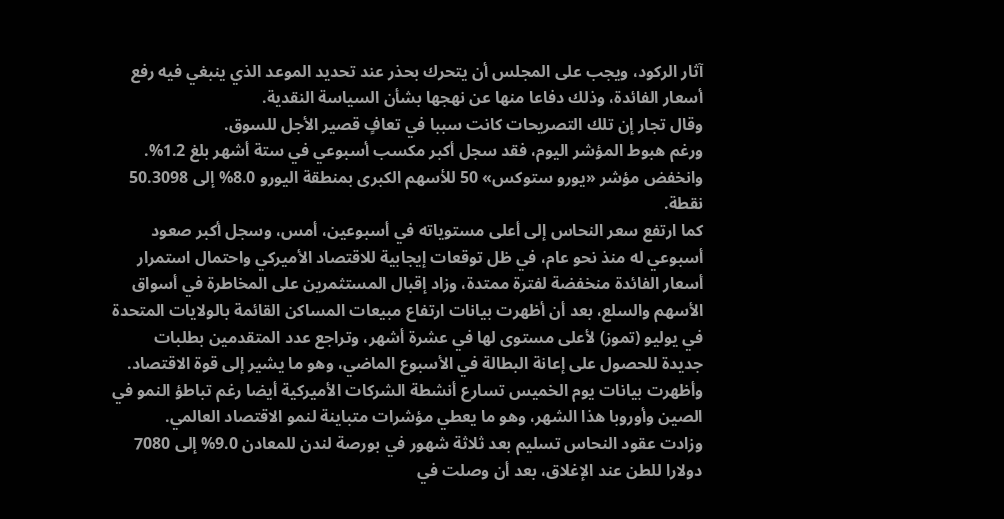آثار الركود، ويجب على المجلس أن يتحرك بحذر عند تحديد الموعد الذي ينبغي فيه رفع أسعار الفائدة، وذلك دفاعا منها عن نهجها بشأن السياسة النقدية.
وقال تجار إن تلك التصريحات كانت سببا في تعافٍ قصير الأجل للسوق.
ورغم هبوط المؤشر اليوم، فقد سجل أكبر مكسب أسبوعي في ستة أشهر بلغ 1.2%.
وانخفض مؤشر «يورو ستوكس» 50 للأسهم الكبرى بمنطقة اليورو 8.0% إلى 50.3098 نقطة.
كما ارتفع سعر النحاس إلى أعلى مستوياته في أسبوعين، أمس، وسجل أكبر صعود أسبوعي له منذ نحو عام، في ظل توقعات إيجابية للاقتصاد الأميركي واحتمال استمرار أسعار الفائدة منخفضة لفترة ممتدة، وزاد إقبال المستثمرين على المخاطرة في أسواق الأسهم والسلع، بعد أن أظهرت بيانات ارتفاع مبيعات المساكن القائمة بالولايات المتحدة في يوليو (تموز) لأعلى مستوى لها في عشرة أشهر، وتراجع عدد المتقدمين بطلبات جديدة للحصول على إعانة البطالة في الأسبوع الماضي، وهو ما يشير إلى قوة الاقتصاد.
وأظهرت بيانات يوم الخميس تسارع أنشطة الشركات الأميركية أيضا رغم تباطؤ النمو في الصين وأوروبا هذا الشهر، وهو ما يعطي مؤشرات متباينة لنمو الاقتصاد العالمي.
وزادت عقود النحاس تسليم بعد ثلاثة شهور في بورصة لندن للمعادن 9.0% إلى 7080 دولارا للطن عند الإغلاق، بعد أن وصلت في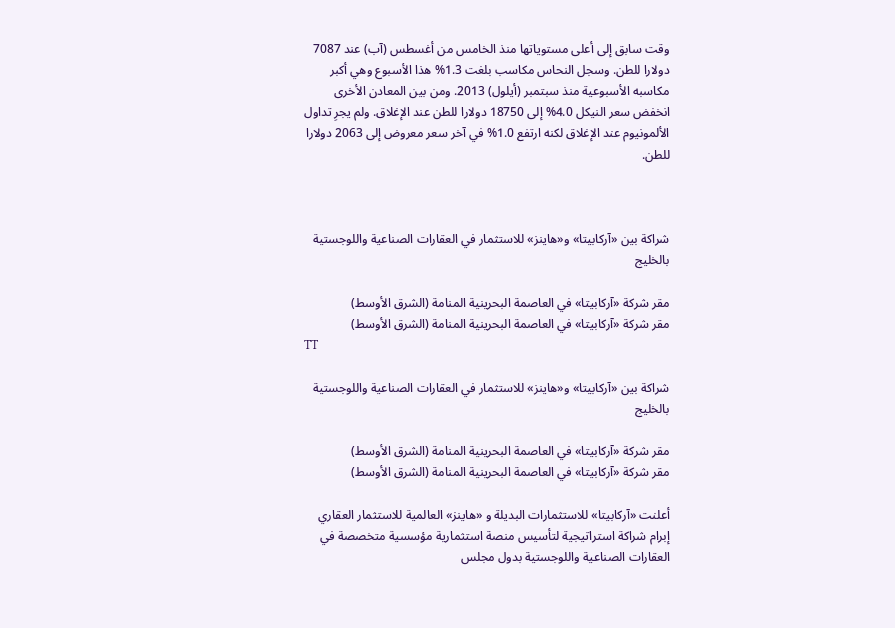وقت سابق إلى أعلى مستوياتها منذ الخامس من أغسطس (آب) عند 7087 دولارا للطن. وسجل النحاس مكاسب بلغت 1.3% هذا الأسبوع وهي أكبر مكاسبه الأسبوعية منذ سبتمبر (أيلول) 2013. ومن بين المعادن الأخرى انخفض سعر النيكل 4.0% إلى 18750 دولارا للطن عند الإغلاق. ولم يجرِ تداول الألمونيوم عند الإغلاق لكنه ارتفع 1.0% في آخر سعر معروض إلى 2063 دولارا للطن.



شراكة بين «آركابيتا» و«هاينز» للاستثمار في العقارات الصناعية واللوجستية بالخليج

مقر شركة «آركابيتا» في العاصمة البحرينية المنامة (الشرق الأوسط)
مقر شركة «آركابيتا» في العاصمة البحرينية المنامة (الشرق الأوسط)
TT

شراكة بين «آركابيتا» و«هاينز» للاستثمار في العقارات الصناعية واللوجستية بالخليج

مقر شركة «آركابيتا» في العاصمة البحرينية المنامة (الشرق الأوسط)
مقر شركة «آركابيتا» في العاصمة البحرينية المنامة (الشرق الأوسط)

أعلنت «آركابيتا» للاستثمارات البديلة و «هاينز» العالمية للاستثمار العقاري إبرام شراكة استراتيجية لتأسيس منصة استثمارية مؤسسية متخصصة في العقارات الصناعية واللوجستية بدول مجلس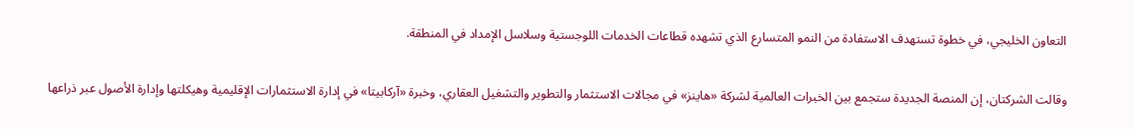التعاون الخليجي، في خطوة تستهدف الاستفادة من النمو المتسارع الذي تشهده قطاعات الخدمات اللوجستية وسلاسل الإمداد في المنطقة.

وقالت الشركتان، إن المنصة الجديدة ستجمع بين الخبرات العالمية لشركة «هاينز» في مجالات الاستثمار والتطوير والتشغيل العقاري، وخبرة «آركابيتا» في إدارة الاستثمارات الإقليمية وهيكلتها وإدارة الأصول عبر ذراعها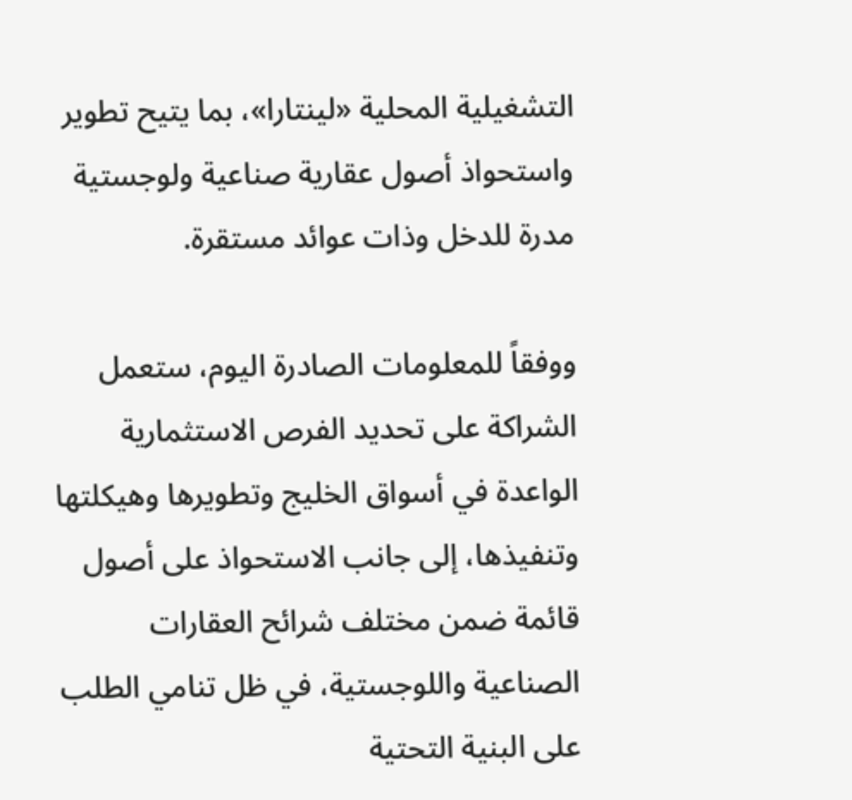التشغيلية المحلية «لينتارا»، بما يتيح تطوير واستحواذ أصول عقارية صناعية ولوجستية مدرة للدخل وذات عوائد مستقرة.

ووفقاً للمعلومات الصادرة اليوم، ستعمل الشراكة على تحديد الفرص الاستثمارية الواعدة في أسواق الخليج وتطويرها وهيكلتها وتنفيذها، إلى جانب الاستحواذ على أصول قائمة ضمن مختلف شرائح العقارات الصناعية واللوجستية، في ظل تنامي الطلب على البنية التحتية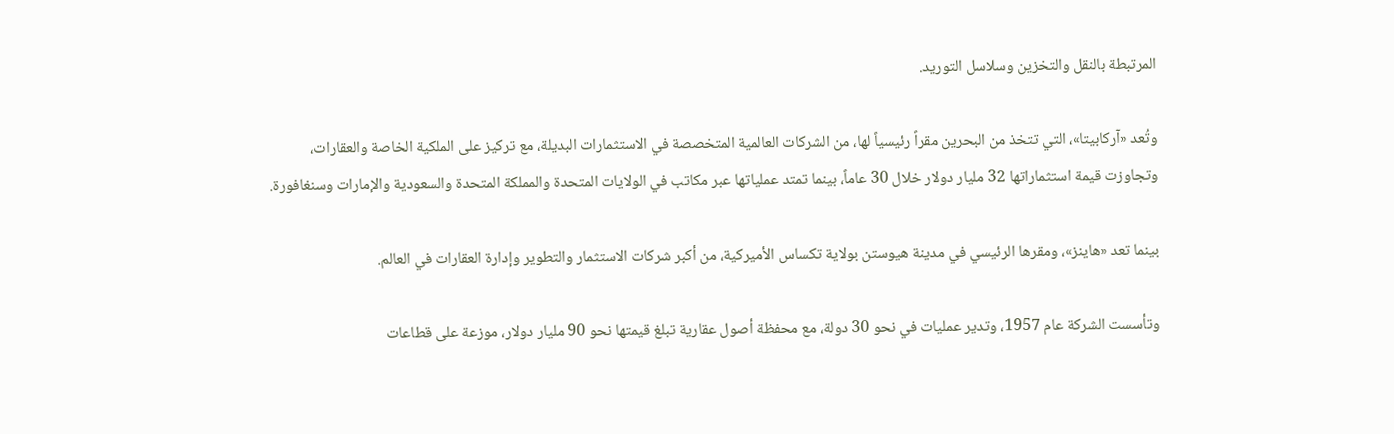المرتبطة بالنقل والتخزين وسلاسل التوريد.

وتُعد «آركابيتا»، التي تتخذ من البحرين مقراً رئيسياً لها، من الشركات العالمية المتخصصة في الاستثمارات البديلة، مع تركيز على الملكية الخاصة والعقارات، وتجاوزت قيمة استثماراتها 32 مليار دولار خلال 30 عاماً، بينما تمتد عملياتها عبر مكاتب في الولايات المتحدة والمملكة المتحدة والسعودية والإمارات وسنغافورة.

بينما تعد «هاينز»، ومقرها الرئيسي في مدينة هيوستن بولاية تكساس الأميركية، من أكبر شركات الاستثمار والتطوير وإدارة العقارات في العالم.

وتأسست الشركة عام 1957، وتدير عمليات في نحو 30 دولة، مع محفظة أصول عقارية تبلغ قيمتها نحو 90 مليار دولار، موزعة على قطاعات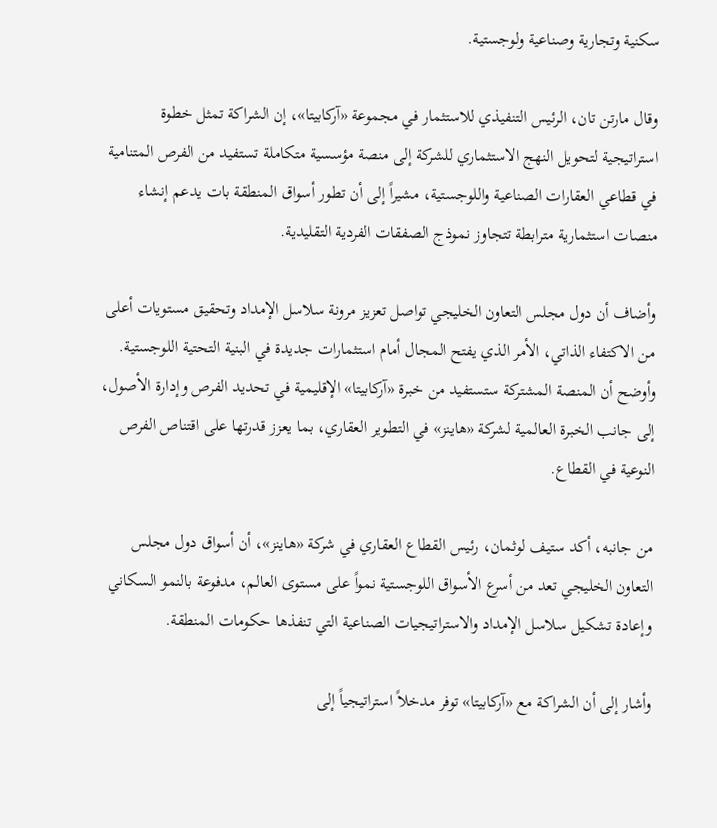سكنية وتجارية وصناعية ولوجستية.

وقال مارتن تان، الرئيس التنفيذي للاستثمار في مجموعة «آركابيتا»، إن الشراكة تمثل خطوة استراتيجية لتحويل النهج الاستثماري للشركة إلى منصة مؤسسية متكاملة تستفيد من الفرص المتنامية في قطاعي العقارات الصناعية واللوجستية، مشيراً إلى أن تطور أسواق المنطقة بات يدعم إنشاء منصات استثمارية مترابطة تتجاوز نموذج الصفقات الفردية التقليدية.

وأضاف أن دول مجلس التعاون الخليجي تواصل تعزيز مرونة سلاسل الإمداد وتحقيق مستويات أعلى من الاكتفاء الذاتي، الأمر الذي يفتح المجال أمام استثمارات جديدة في البنية التحتية اللوجستية. وأوضح أن المنصة المشتركة ستستفيد من خبرة «آركابيتا» الإقليمية في تحديد الفرص وإدارة الأصول، إلى جانب الخبرة العالمية لشركة «هاينز» في التطوير العقاري، بما يعزز قدرتها على اقتناص الفرص النوعية في القطاع.

من جانبه، أكد ستيف لوثمان، رئيس القطاع العقاري في شركة «هاينز»، أن أسواق دول مجلس التعاون الخليجي تعد من أسرع الأسواق اللوجستية نمواً على مستوى العالم، مدفوعة بالنمو السكاني وإعادة تشكيل سلاسل الإمداد والاستراتيجيات الصناعية التي تنفذها حكومات المنطقة.

وأشار إلى أن الشراكة مع «آركابيتا» توفر مدخلاً استراتيجياً إلى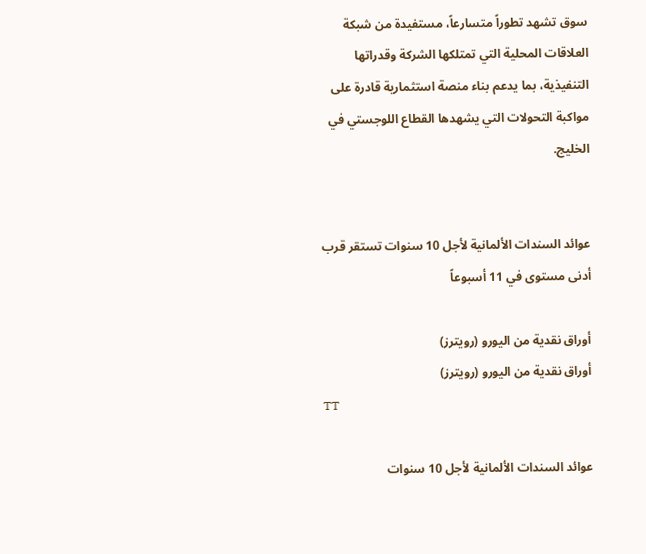سوق تشهد تطوراً متسارعاً، مستفيدة من شبكة العلاقات المحلية التي تمتلكها الشركة وقدراتها التنفيذية، بما يدعم بناء منصة استثمارية قادرة على مواكبة التحولات التي يشهدها القطاع اللوجستي في الخليج.


عوائد السندات الألمانية لأجل 10 سنوات تستقر قرب أدنى مستوى في 11 أسبوعاً

أوراق نقدية من اليورو (رويترز)
أوراق نقدية من اليورو (رويترز)
TT

عوائد السندات الألمانية لأجل 10 سنوات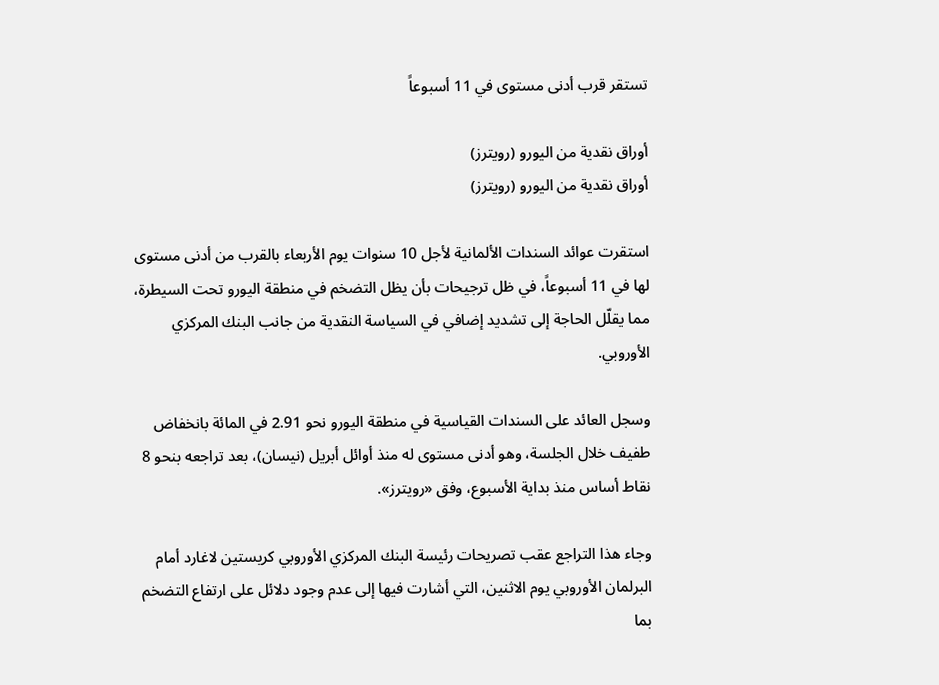تستقر قرب أدنى مستوى في 11 أسبوعاً

أوراق نقدية من اليورو (رويترز)
أوراق نقدية من اليورو (رويترز)

استقرت عوائد السندات الألمانية لأجل 10 سنوات يوم الأربعاء بالقرب من أدنى مستوى لها في 11 أسبوعاً، في ظل ترجيحات بأن يظل التضخم في منطقة اليورو تحت السيطرة، مما يقلّل الحاجة إلى تشديد إضافي في السياسة النقدية من جانب البنك المركزي الأوروبي.

وسجل العائد على السندات القياسية في منطقة اليورو نحو 2.91 في المائة بانخفاض طفيف خلال الجلسة، وهو أدنى مستوى له منذ أوائل أبريل (نيسان)، بعد تراجعه بنحو 8 نقاط أساس منذ بداية الأسبوع، وفق «رويترز».

وجاء هذا التراجع عقب تصريحات رئيسة البنك المركزي الأوروبي كريستين لاغارد أمام البرلمان الأوروبي يوم الاثنين، التي أشارت فيها إلى عدم وجود دلائل على ارتفاع التضخم بما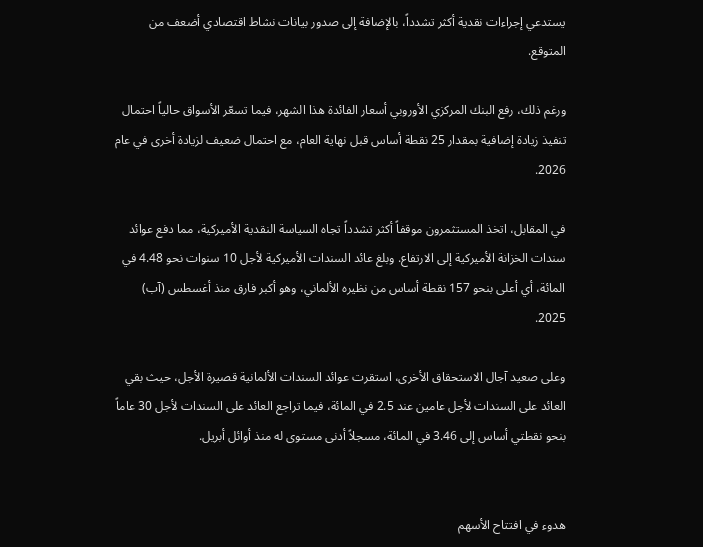يستدعي إجراءات نقدية أكثر تشدداً، بالإضافة إلى صدور بيانات نشاط اقتصادي أضعف من المتوقع.

ورغم ذلك، رفع البنك المركزي الأوروبي أسعار الفائدة هذا الشهر، فيما تسعّر الأسواق حالياً احتمال تنفيذ زيادة إضافية بمقدار 25 نقطة أساس قبل نهاية العام، مع احتمال ضعيف لزيادة أخرى في عام 2026.

في المقابل، اتخذ المستثمرون موقفاً أكثر تشدداً تجاه السياسة النقدية الأميركية، مما دفع عوائد سندات الخزانة الأميركية إلى الارتفاع. وبلغ عائد السندات الأميركية لأجل 10 سنوات نحو 4.48 في المائة، أي أعلى بنحو 157 نقطة أساس من نظيره الألماني، وهو أكبر فارق منذ أغسطس (آب) 2025.

وعلى صعيد آجال الاستحقاق الأخرى، استقرت عوائد السندات الألمانية قصيرة الأجل، حيث بقي العائد على السندات لأجل عامين عند 2.5 في المائة، فيما تراجع العائد على السندات لأجل 30 عاماً بنحو نقطتي أساس إلى 3.46 في المائة، مسجلاً أدنى مستوى له منذ أوائل أبريل.


هدوء في افتتاح الأسهم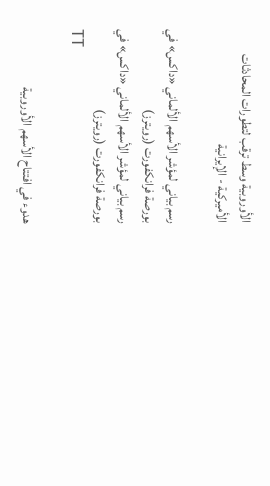الأوروبية وسط ترقب لتطورات المحادثات الأميركية - الإيرانية

رسم بياني لمؤشر الأسهم الألماني «داكس» في بورصة فرانكفورت (رويترز)
رسم بياني لمؤشر الأسهم الألماني «داكس» في بورصة فرانكفورت (رويترز)
TT

هدوء في افتتاح الأسهم الأوروبية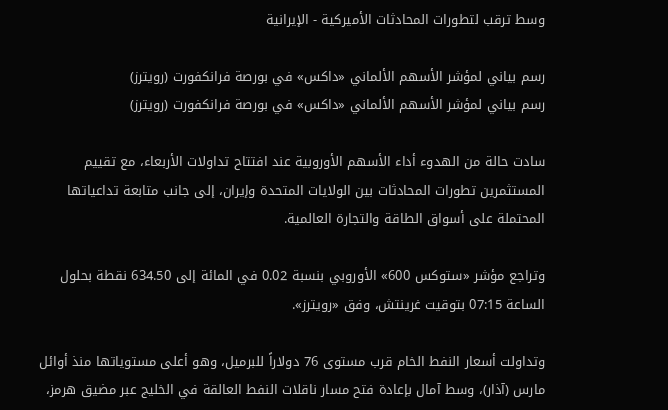وسط ترقب لتطورات المحادثات الأميركية - الإيرانية

رسم بياني لمؤشر الأسهم الألماني «داكس» في بورصة فرانكفورت (رويترز)
رسم بياني لمؤشر الأسهم الألماني «داكس» في بورصة فرانكفورت (رويترز)

سادت حالة من الهدوء أداء الأسهم الأوروبية عند افتتاح تداولات الأربعاء، مع تقييم المستثمرين تطورات المحادثات بين الولايات المتحدة وإيران، إلى جانب متابعة تداعياتها المحتملة على أسواق الطاقة والتجارة العالمية.

وتراجع مؤشر «ستوكس 600» الأوروبي بنسبة 0.02 في المائة إلى 634.50 نقطة بحلول الساعة 07:15 بتوقيت غرينتش، وفق «رويترز».

وتداولت أسعار النفط الخام قرب مستوى 76 دولاراً للبرميل، وهو أعلى مستوياتها منذ أوائل مارس (آذار)، وسط آمال بإعادة فتح مسار ناقلات النفط العالقة في الخليج عبر مضيق هرمز،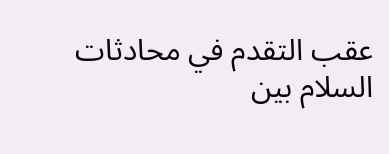عقب التقدم في محادثات السلام بين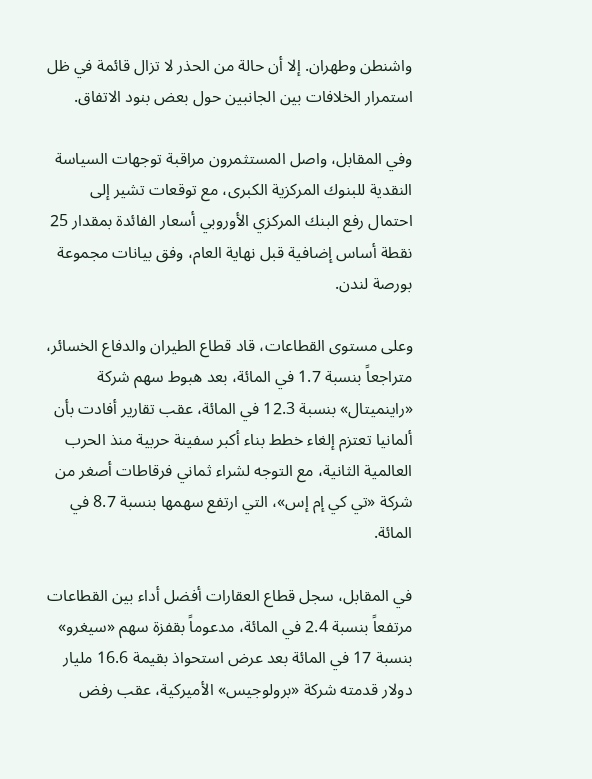واشنطن وطهران. إلا أن حالة من الحذر لا تزال قائمة في ظل استمرار الخلافات بين الجانبين حول بعض بنود الاتفاق.

وفي المقابل، واصل المستثمرون مراقبة توجهات السياسة النقدية للبنوك المركزية الكبرى، مع توقعات تشير إلى احتمال رفع البنك المركزي الأوروبي أسعار الفائدة بمقدار 25 نقطة أساس إضافية قبل نهاية العام، وفق بيانات مجموعة بورصة لندن.

وعلى مستوى القطاعات، قاد قطاع الطيران والدفاع الخسائر، متراجعاً بنسبة 1.7 في المائة، بعد هبوط سهم شركة «راينميتال» بنسبة 12.3 في المائة، عقب تقارير أفادت بأن ألمانيا تعتزم إلغاء خطط بناء أكبر سفينة حربية منذ الحرب العالمية الثانية، مع التوجه لشراء ثماني فرقاطات أصغر من شركة «تي كي إم إس»، التي ارتفع سهمها بنسبة 8.7 في المائة.

في المقابل، سجل قطاع العقارات أفضل أداء بين القطاعات مرتفعاً بنسبة 2.4 في المائة، مدعوماً بقفزة سهم «سيغرو» بنسبة 17 في المائة بعد عرض استحواذ بقيمة 16.6 مليار دولار قدمته شركة «برولوجيس» الأميركية، عقب رفض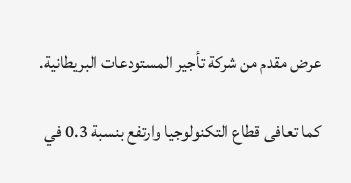عرض مقدم من شركة تأجير المستودعات البريطانية.

كما تعافى قطاع التكنولوجيا وارتفع بنسبة 0.3 في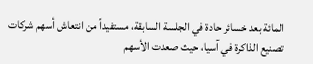المائة بعد خسائر حادة في الجلسة السابقة، مستفيداً من انتعاش أسهم شركات تصنيع الذاكرة في آسيا، حيث صعدت الأسهم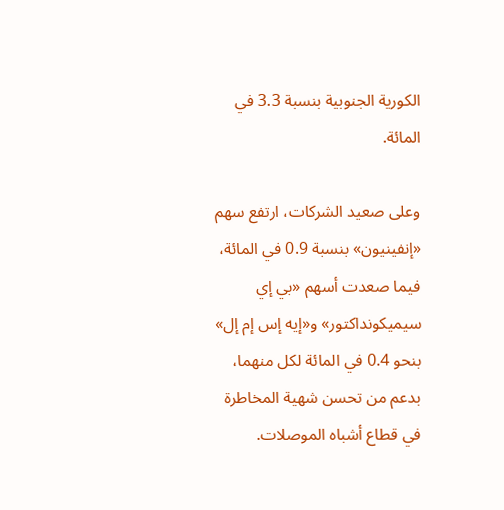الكورية الجنوبية بنسبة 3.3 في المائة.

وعلى صعيد الشركات، ارتفع سهم «إنفينيون» بنسبة 0.9 في المائة، فيما صعدت أسهم «بي إي سيميكونداكتور» و«إيه إس إم إل» بنحو 0.4 في المائة لكل منهما، بدعم من تحسن شهية المخاطرة في قطاع أشباه الموصلات.